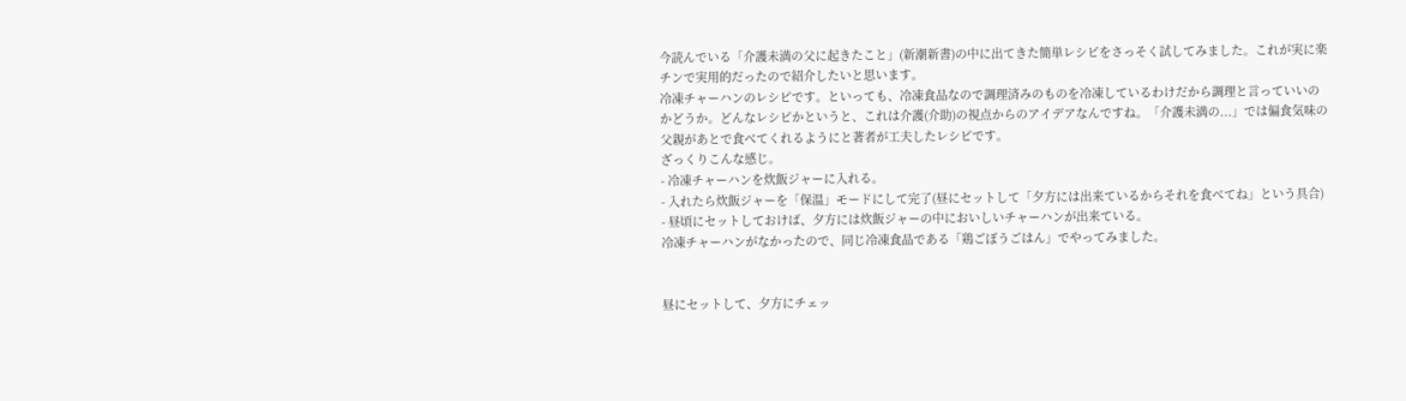今読んでいる「介護未満の父に起きたこと」(新潮新書)の中に出てきた簡単レシピをさっそく試してみました。これが実に楽チンで実用的だったので紹介したいと思います。
冷凍チャーハンのレシピです。といっても、冷凍食品なので調理済みのものを冷凍しているわけだから調理と言っていいのかどうか。どんなレシピかというと、これは介護(介助)の視点からのアイデアなんですね。「介護未満の...」では偏食気味の父親があとで食べてくれるようにと著者が工夫したレシピです。
ざっくりこんな感じ。
- 冷凍チャーハンを炊飯ジャーに入れる。
- 入れたら炊飯ジャーを「保温」モードにして完了(昼にセットして「夕方には出来ているからそれを食べてね」という具合)
- 昼頃にセットしておけば、夕方には炊飯ジャーの中においしいチャーハンが出来ている。
冷凍チャーハンがなかったので、同じ冷凍食品である「鶏ごぼうごはん」でやってみました。


昼にセットして、夕方にチェッ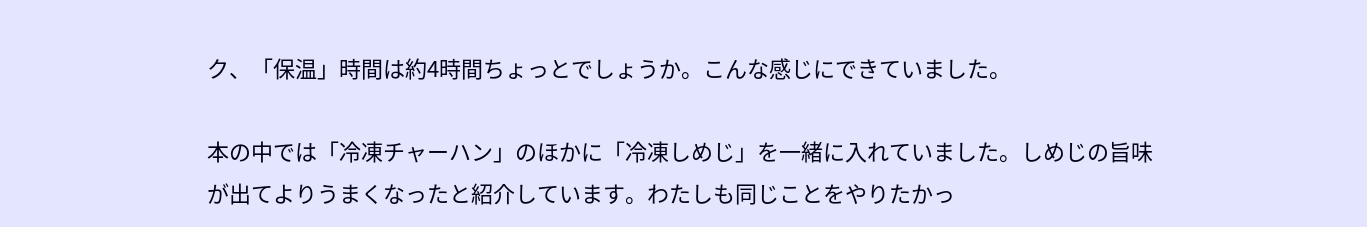ク、「保温」時間は約4時間ちょっとでしょうか。こんな感じにできていました。

本の中では「冷凍チャーハン」のほかに「冷凍しめじ」を一緒に入れていました。しめじの旨味が出てよりうまくなったと紹介しています。わたしも同じことをやりたかっ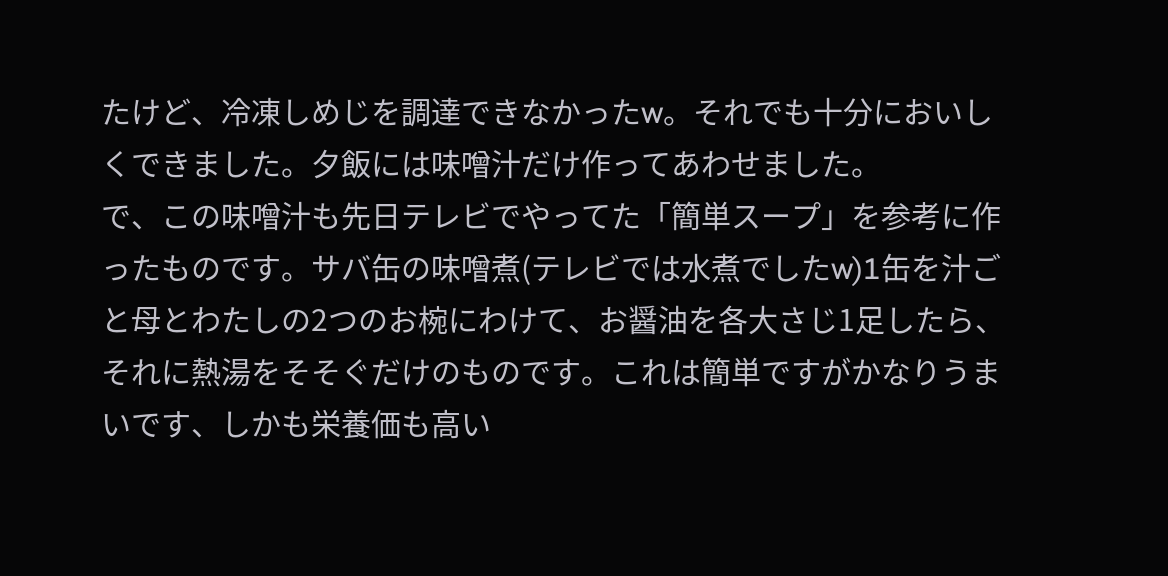たけど、冷凍しめじを調達できなかったw。それでも十分においしくできました。夕飯には味噌汁だけ作ってあわせました。
で、この味噌汁も先日テレビでやってた「簡単スープ」を参考に作ったものです。サバ缶の味噌煮(テレビでは水煮でしたw)1缶を汁ごと母とわたしの2つのお椀にわけて、お醤油を各大さじ1足したら、それに熱湯をそそぐだけのものです。これは簡単ですがかなりうまいです、しかも栄養価も高い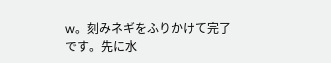w。刻みネギをふりかけて完了です。先に水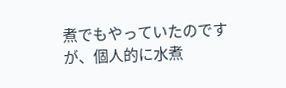煮でもやっていたのですが、個人的に水煮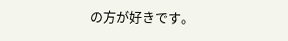の方が好きです。